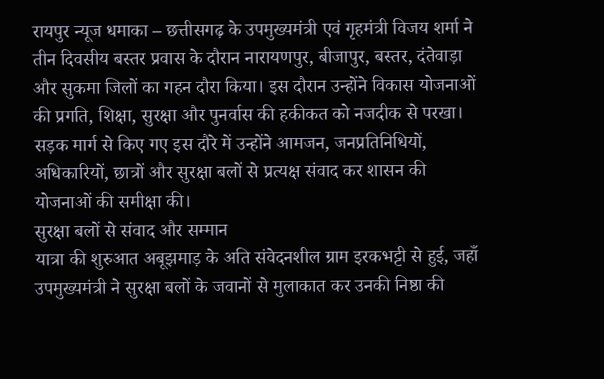रायपुर न्यूज धमाका – छत्तीसगढ़ के उपमुख्यमंत्री एवं गृहमंत्री विजय शर्मा ने तीन दिवसीय बस्तर प्रवास के दौरान नारायणपुर, बीजापुर, बस्तर, दंतेवाड़ा और सुकमा जिलों का गहन दौरा किया। इस दौरान उन्होंने विकास योजनाओं की प्रगति, शिक्षा, सुरक्षा और पुनर्वास की हकीकत को नजदीक से परखा। सड़क मार्ग से किए गए इस दौरे में उन्होंने आमजन, जनप्रतिनिधियों, अधिकारियों, छात्रों और सुरक्षा बलों से प्रत्यक्ष संवाद कर शासन की योजनाओं की समीक्षा की।
सुरक्षा बलों से संवाद और सम्मान
यात्रा की शुरुआत अबूझमाड़ के अति संवेदनशील ग्राम इरकभट्टी से हुई, जहाँ उपमुख्यमंत्री ने सुरक्षा बलों के जवानों से मुलाकात कर उनकी निष्ठा की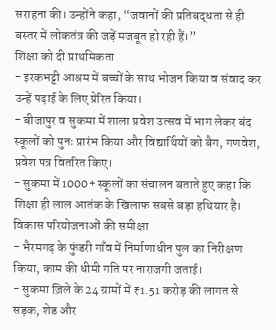सराहना की। उन्होंने कहा, “जवानों की प्रतिबद्धता से ही बस्तर में लोकतंत्र की जड़ें मजबूत हो रही हैं।”
शिक्षा को दी प्राथमिकता
- इरकभट्टी आश्रम में बच्चों के साथ भोजन किया व संवाद कर उन्हें पढ़ाई के लिए प्रेरित किया।
- बीजापुर व सुकमा में शाला प्रवेश उत्सव में भाग लेकर बंद स्कूलों को पुनः प्रारंभ किया और विद्यार्थियों को बैग, गणवेश, प्रवेश पत्र वितरित किए।
- सुकमा में 1000+ स्कूलों का संचालन बताते हुए कहा कि शिक्षा ही लाल आतंक के खिलाफ सबसे बड़ा हथियार है।
विकास परियोजनाओं की समीक्षा
- भैरमगढ़ के फुंडरी गाँव में निर्माणाधीन पुल का निरीक्षण किया, काम की धीमी गति पर नाराजगी जताई।
- सुकमा ज़िले के 24 ग्रामों में ₹1.51 करोड़ की लागत से सड़क, शेड और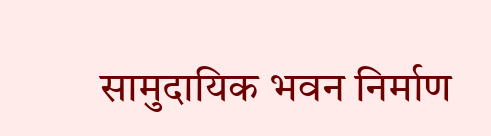सामुदायिक भवन निर्माण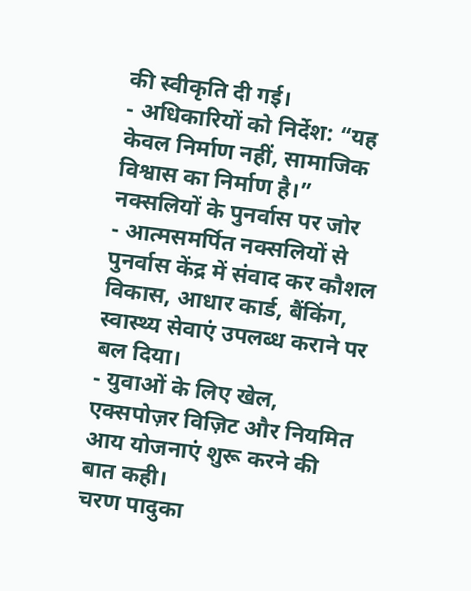की स्वीकृति दी गई।
- अधिकारियों को निर्देश: “यह केवल निर्माण नहीं, सामाजिक विश्वास का निर्माण है।”
नक्सलियों के पुनर्वास पर जोर
- आत्मसमर्पित नक्सलियों से पुनर्वास केंद्र में संवाद कर कौशल विकास, आधार कार्ड, बैंकिंग, स्वास्थ्य सेवाएं उपलब्ध कराने पर बल दिया।
- युवाओं के लिए खेल, एक्सपोज़र विज़िट और नियमित आय योजनाएं शुरू करने की बात कही।
चरण पादुका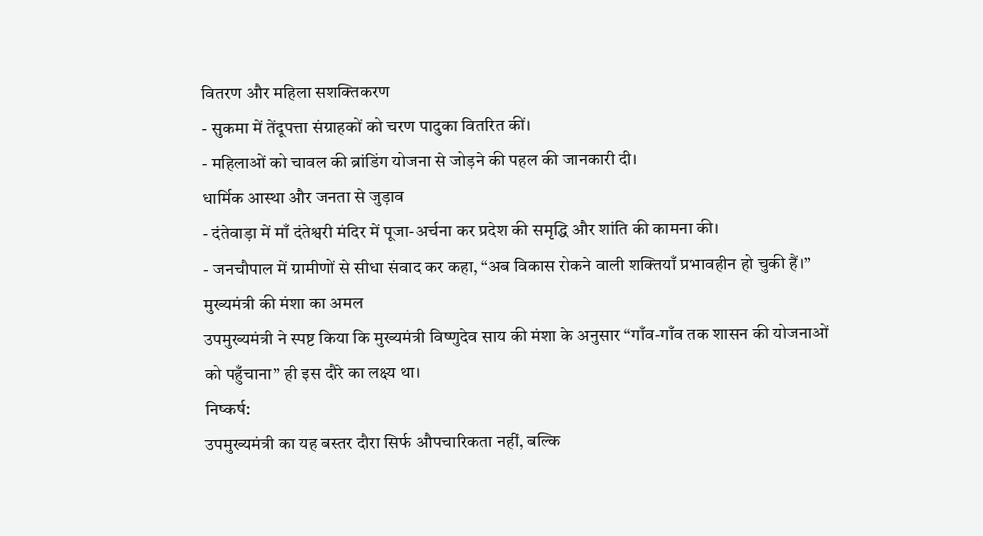वितरण और महिला सशक्तिकरण
- सुकमा में तेंदूपत्ता संग्राहकों को चरण पादुका वितरित कीं।
- महिलाओं को चावल की ब्रांडिंग योजना से जोड़ने की पहल की जानकारी दी।
धार्मिक आस्था और जनता से जुड़ाव
- दंतेवाड़ा में माँ दंतेश्वरी मंदिर में पूजा-अर्चना कर प्रदेश की समृद्धि और शांति की कामना की।
- जनचौपाल में ग्रामीणों से सीधा संवाद कर कहा, “अब विकास रोकने वाली शक्तियाँ प्रभावहीन हो चुकी हैं।”
मुख्यमंत्री की मंशा का अमल
उपमुख्यमंत्री ने स्पष्ट किया कि मुख्यमंत्री विष्णुदेव साय की मंशा के अनुसार “गाँव-गाँव तक शासन की योजनाओं को पहुँचाना” ही इस दौरे का लक्ष्य था।
निष्कर्ष:
उपमुख्यमंत्री का यह बस्तर दौरा सिर्फ औपचारिकता नहीं, बल्कि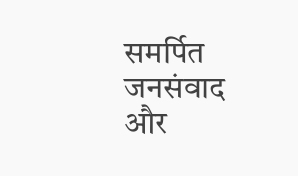समर्पित जनसंवाद और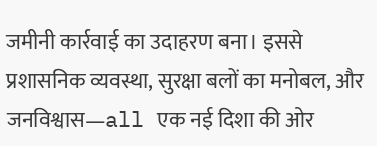जमीनी कार्रवाई का उदाहरण बना। इससे प्रशासनिक व्यवस्था, सुरक्षा बलों का मनोबल, और जनविश्वास—all एक नई दिशा की ओर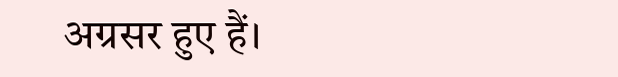अग्रसर हुए हैं।